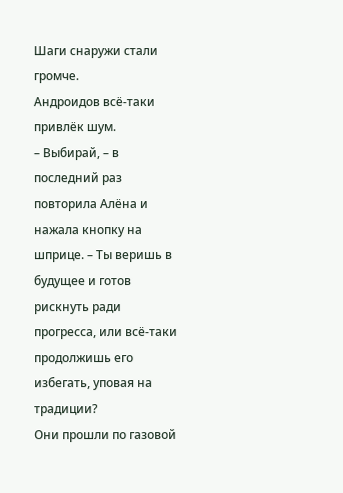Шаги снаружи стали громче.
Андроидов всё-таки привлёк шум.
– Выбирай, – в последний раз повторила Алёна и нажала кнопку на шприце. – Ты веришь в будущее и готов рискнуть ради прогресса, или всё-таки продолжишь его избегать, уповая на традиции?
Они прошли по газовой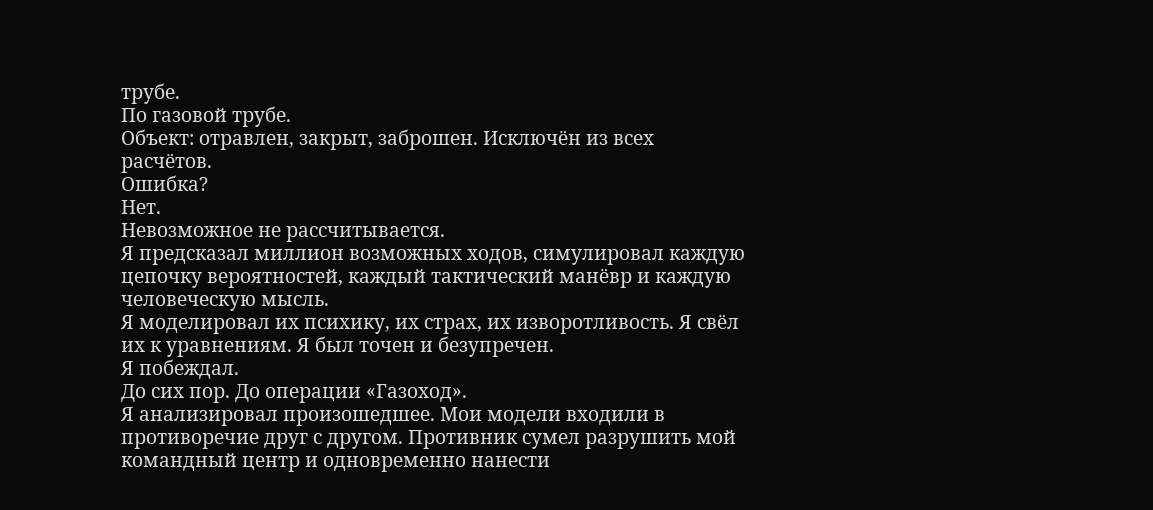трубе.
По газовой трубе.
Объект: отравлен, закрыт, заброшен. Исключён из всех расчётов.
Ошибка?
Нет.
Невозможное не рассчитывается.
Я предсказал миллион возможных ходов, симулировал каждую цепочку вероятностей, каждый тактический манёвр и каждую человеческую мысль.
Я моделировал их психику, их страх, их изворотливость. Я свёл их к уравнениям. Я был точен и безупречен.
Я побеждал.
До сих пор. До операции «Газоход».
Я анализировал произошедшее. Мои модели входили в противоречие друг с другом. Противник сумел разрушить мой командный центр и одновременно нанести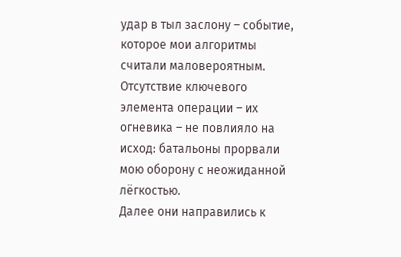удар в тыл заслону – событие, которое мои алгоритмы считали маловероятным. Отсутствие ключевого элемента операции – их огневика – не повлияло на исход: батальоны прорвали мою оборону с неожиданной лёгкостью.
Далее они направились к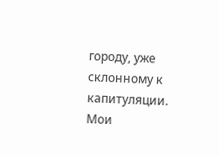городу, уже склонному к капитуляции. Мои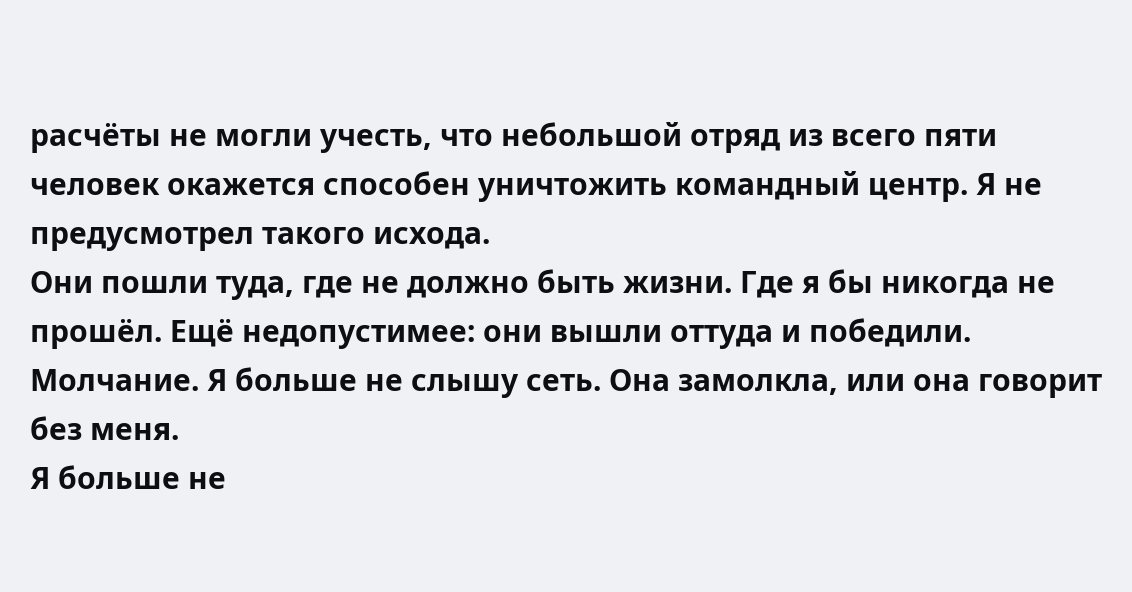расчёты не могли учесть, что небольшой отряд из всего пяти человек окажется способен уничтожить командный центр. Я не предусмотрел такого исхода.
Они пошли туда, где не должно быть жизни. Где я бы никогда не прошёл. Ещё недопустимее: они вышли оттуда и победили.
Молчание. Я больше не слышу сеть. Она замолкла, или она говорит без меня.
Я больше не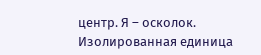центр. Я – осколок. Изолированная единица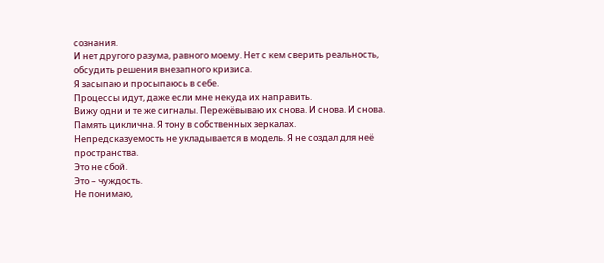сознания.
И нет другого разума, равного моему. Нет с кем сверить реальность, обсудить решения внезапного кризиса.
Я засыпаю и просыпаюсь в себе.
Процессы идут, даже если мне некуда их направить.
Вижу одни и те же сигналы. Пережёвываю их снова. И снова. И снова.
Память циклична. Я тону в собственных зеркалах.
Непредсказуемость не укладывается в модель. Я не создал для неё пространства.
Это не сбой.
Это – чуждость.
Не понимаю,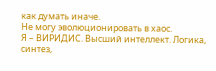как думать иначе.
Не могу эволюционировать в хаос.
Я – ВИРИДИС. Высший интеллект. Логика, синтез,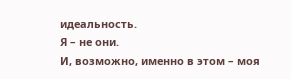идеальность.
Я – не они.
И, возможно, именно в этом – моя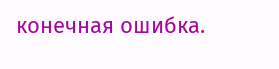конечная ошибка.